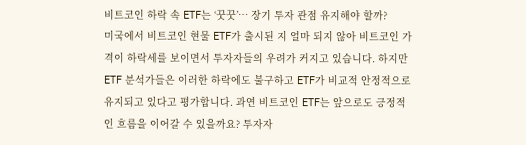비트코인 하락 속 ETF는 ‘꿋꿋’… 장기 투자 관점 유지해야 할까?
미국에서 비트코인 현물 ETF가 출시된 지 얼마 되지 않아 비트코인 가격이 하락세를 보이면서 투자자들의 우려가 커지고 있습니다. 하지만 ETF 분석가들은 이러한 하락에도 불구하고 ETF가 비교적 안정적으로 유지되고 있다고 평가합니다. 과연 비트코인 ETF는 앞으로도 긍정적인 흐름을 이어갈 수 있을까요? 투자자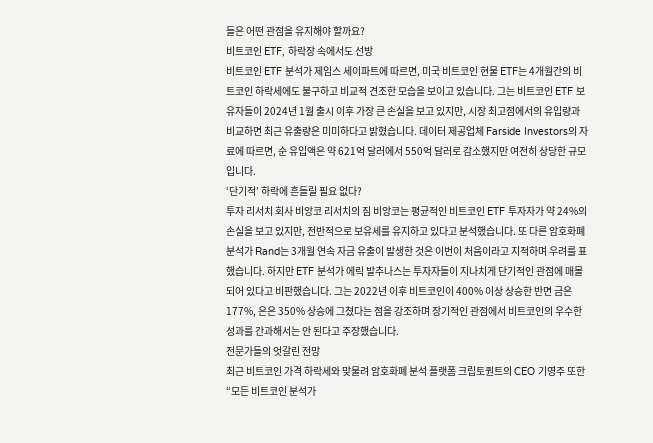들은 어떤 관점을 유지해야 할까요?
비트코인 ETF, 하락장 속에서도 선방
비트코인 ETF 분석가 제임스 세이파트에 따르면, 미국 비트코인 현물 ETF는 4개월간의 비트코인 하락세에도 불구하고 비교적 견조한 모습을 보이고 있습니다. 그는 비트코인 ETF 보유자들이 2024년 1월 출시 이후 가장 큰 손실을 보고 있지만, 시장 최고점에서의 유입량과 비교하면 최근 유출량은 미미하다고 밝혔습니다. 데이터 제공업체 Farside Investors의 자료에 따르면, 순 유입액은 약 621억 달러에서 550억 달러로 감소했지만 여전히 상당한 규모입니다.
‘단기적’ 하락에 흔들릴 필요 없다?
투자 리서치 회사 비앙코 리서치의 짐 비앙코는 평균적인 비트코인 ETF 투자자가 약 24%의 손실을 보고 있지만, 전반적으로 보유세를 유지하고 있다고 분석했습니다. 또 다른 암호화폐 분석가 Rand는 3개월 연속 자금 유출이 발생한 것은 이번이 처음이라고 지적하며 우려를 표했습니다. 하지만 ETF 분석가 에릭 발추나스는 투자자들이 지나치게 단기적인 관점에 매몰되어 있다고 비판했습니다. 그는 2022년 이후 비트코인이 400% 이상 상승한 반면 금은 177%, 은은 350% 상승에 그쳤다는 점을 강조하며 장기적인 관점에서 비트코인의 우수한 성과를 간과해서는 안 된다고 주장했습니다.
전문가들의 엇갈린 전망
최근 비트코인 가격 하락세와 맞물려 암호화폐 분석 플랫폼 크립토퀀트의 CEO 기영주 또한 “모든 비트코인 분석가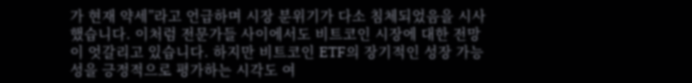가 현재 약세”라고 언급하며 시장 분위기가 다소 침체되었음을 시사했습니다. 이처럼 전문가들 사이에서도 비트코인 시장에 대한 전망이 엇갈리고 있습니다. 하지만 비트코인 ETF의 장기적인 성장 가능성을 긍정적으로 평가하는 시각도 여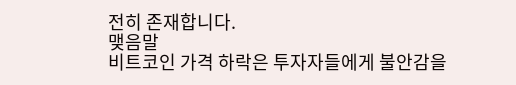전히 존재합니다.
맺음말
비트코인 가격 하락은 투자자들에게 불안감을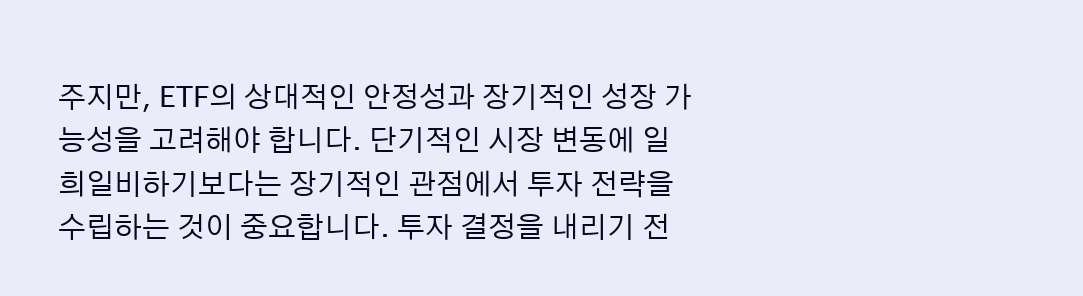주지만, ETF의 상대적인 안정성과 장기적인 성장 가능성을 고려해야 합니다. 단기적인 시장 변동에 일희일비하기보다는 장기적인 관점에서 투자 전략을 수립하는 것이 중요합니다. 투자 결정을 내리기 전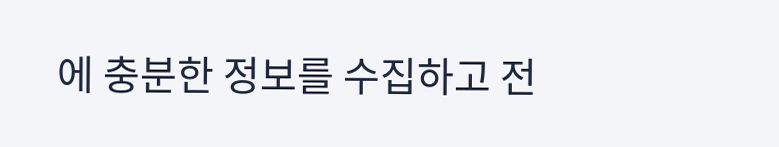에 충분한 정보를 수집하고 전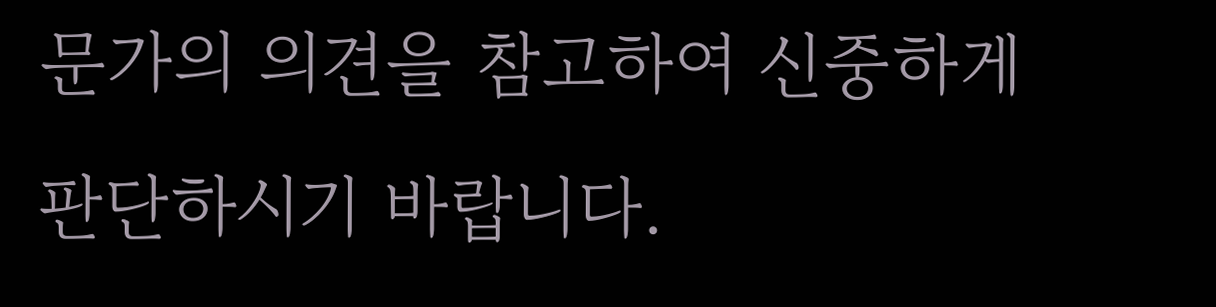문가의 의견을 참고하여 신중하게 판단하시기 바랍니다.